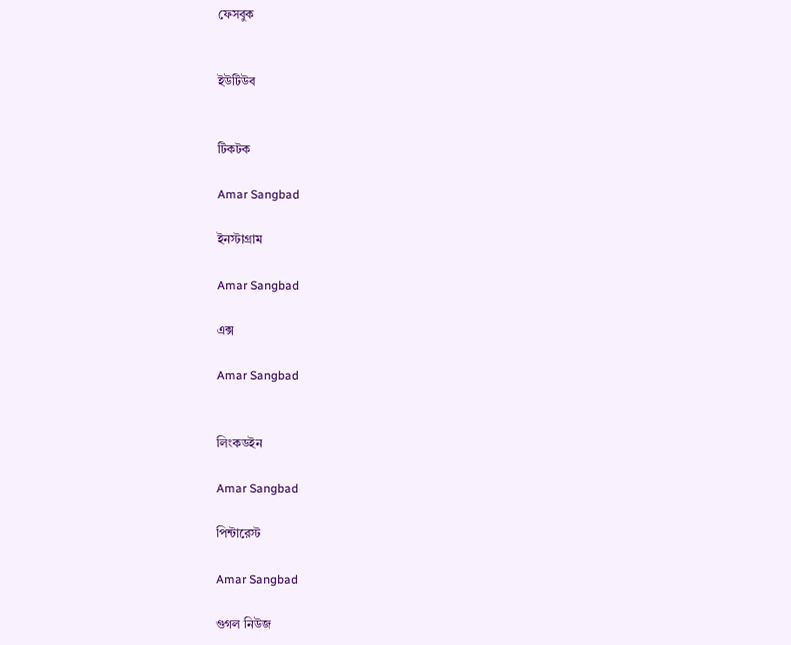ফেসবুক


ইউটিউব


টিকটক

Amar Sangbad

ইনস্টাগ্রাম

Amar Sangbad

এক্স

Amar Sangbad


লিংকডইন

Amar Sangbad

পিন্টারেস্ট

Amar Sangbad

গুগল নিউজ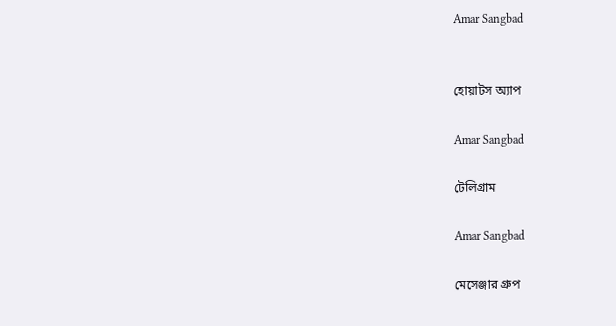Amar Sangbad


হোয়াটস অ্যাপ

Amar Sangbad

টেলিগ্রাম

Amar Sangbad

মেসেঞ্জার গ্রুপ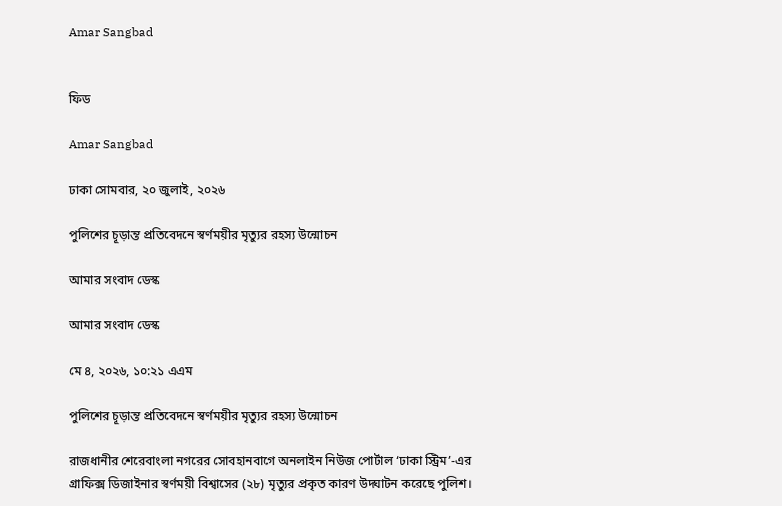Amar Sangbad


ফিড

Amar Sangbad

ঢাকা সোমবার, ২০ জুলাই, ২০২৬

পুলিশের চূড়ান্ত প্রতিবেদনে স্বর্ণময়ীর মৃত্যুর রহস্য উন্মোচন

আমার সংবাদ ডেস্ক

আমার সংবাদ ডেস্ক

মে ৪, ২০২৬, ১০:২১ এএম

পুলিশের চূড়ান্ত প্রতিবেদনে স্বর্ণময়ীর মৃত্যুর রহস্য উন্মোচন

রাজধানীর শেরেবাংলা নগরের সোবহানবাগে অনলাইন নিউজ পোর্টাল ‘ঢাকা স্ট্রিম’-এর গ্রাফিক্স ডিজাইনার স্বর্ণময়ী বিশ্বাসের (২৮) মৃত্যুর প্রকৃত কারণ উদ্ঘাটন করেছে পুলিশ।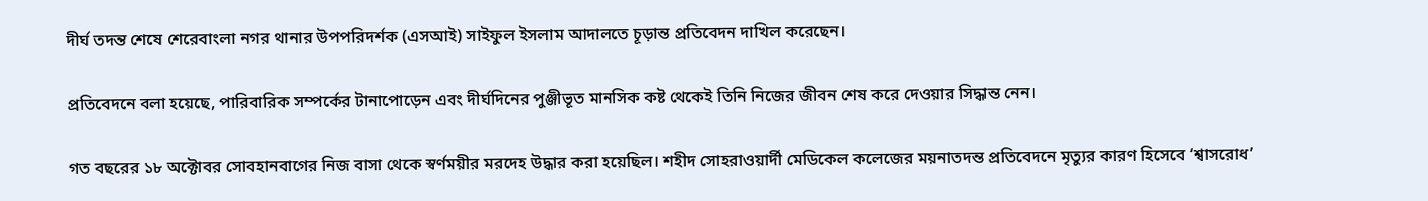দীর্ঘ তদন্ত শেষে শেরেবাংলা নগর থানার উপপরিদর্শক (এসআই) সাইফুল ইসলাম আদালতে চূড়ান্ত প্রতিবেদন দাখিল করেছেন।

প্রতিবেদনে বলা হয়েছে, পারিবারিক সম্পর্কের টানাপোড়েন এবং দীর্ঘদিনের পুঞ্জীভূত মানসিক কষ্ট থেকেই তিনি নিজের জীবন শেষ করে দেওয়ার সিদ্ধান্ত নেন।

গত বছরের ১৮ অক্টোবর সোবহানবাগের নিজ বাসা থেকে স্বর্ণময়ীর মরদেহ উদ্ধার করা হয়েছিল। শহীদ সোহরাওয়ার্দী মেডিকেল কলেজের ময়নাতদন্ত প্রতিবেদনে মৃত্যুর কারণ হিসেবে ‘শ্বাসরোধ’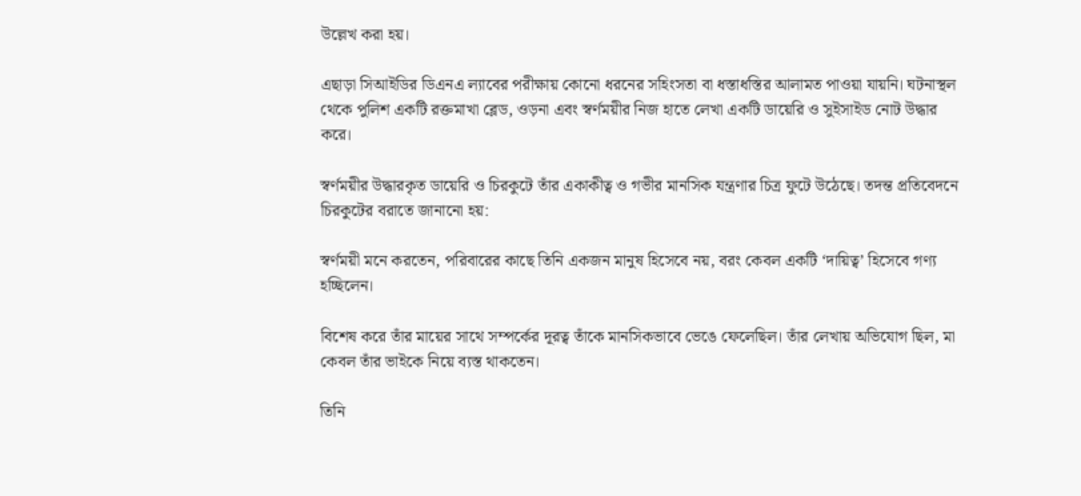উল্লেখ করা হয়।

এছাড়া সিআইডির ডিএনএ ল্যাবের পরীক্ষায় কোনো ধরনের সহিংসতা বা ধস্তাধস্তির আলামত পাওয়া যায়নি। ঘটনাস্থল থেকে পুলিশ একটি রক্তমাখা ব্লেড, ওড়না এবং স্বর্ণময়ীর নিজ হাতে লেখা একটি ডায়েরি ও সুইসাইড নোট উদ্ধার করে।

স্বর্ণময়ীর উদ্ধারকৃত ডায়েরি ও চিরকুটে তাঁর একাকীত্ব ও গভীর মানসিক যন্ত্রণার চিত্র ফুটে উঠেছে। তদন্ত প্রতিবেদনে চিরকুটের বরাতে জানানো হয়:

স্বর্ণময়ী মনে করতেন, পরিবারের কাছে তিনি একজন মানুষ হিসেবে নয়, বরং কেবল একটি ‘দায়িত্ব’ হিসেবে গণ্য হচ্ছিলেন।

বিশেষ করে তাঁর মায়ের সাথে সম্পর্কের দূরত্ব তাঁকে মানসিকভাবে ভেঙে ফেলেছিল। তাঁর লেখায় অভিযোগ ছিল, মা কেবল তাঁর ভাইকে নিয়ে ব্যস্ত থাকতেন।

তিনি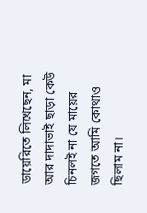ডায়েরিতে লিখেছেন, মা আর দাদাভাই ছাড়া কেউ চিনলই না যে মায়ের জগতে আমি কোথাও ছিলাম না।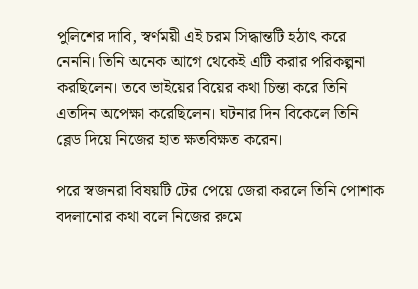পুলিশের দাবি, স্বর্ণময়ী এই চরম সিদ্ধান্তটি হঠাৎ করে নেননি। তিনি অনেক আগে থেকেই এটি করার পরিকল্পনা করছিলেন। তবে ভাইয়ের বিয়ের কথা চিন্তা করে তিনি এতদিন অপেক্ষা করেছিলেন। ঘটনার দিন বিকেলে তিনি ব্লেড দিয়ে নিজের হাত ক্ষতবিক্ষত করেন।

পরে স্বজনরা বিষয়টি টের পেয়ে জেরা করলে তিনি পোশাক বদলানোর কথা বলে নিজের রুমে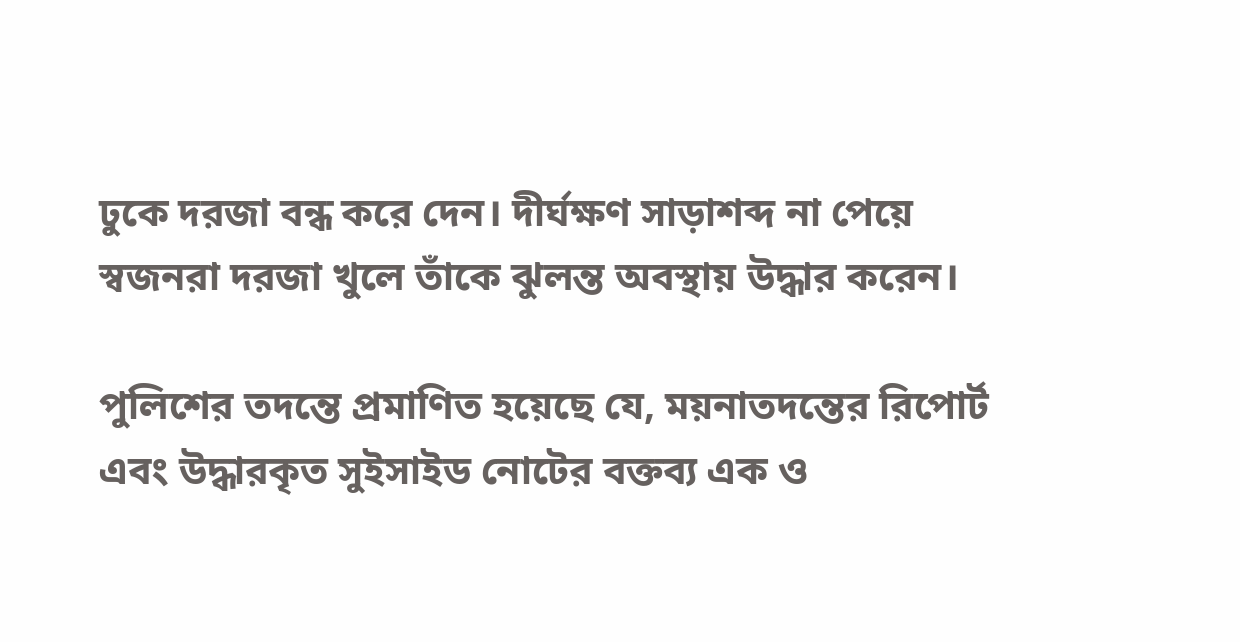ঢুকে দরজা বন্ধ করে দেন। দীর্ঘক্ষণ সাড়াশব্দ না পেয়ে স্বজনরা দরজা খুলে তাঁকে ঝুলন্ত অবস্থায় উদ্ধার করেন।

পুলিশের তদন্তে প্রমাণিত হয়েছে যে, ময়নাতদন্তের রিপোর্ট এবং উদ্ধারকৃত সুইসাইড নোটের বক্তব্য এক ও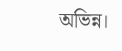অভিন্ন।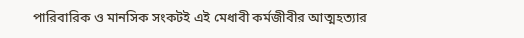পারিবারিক ও মানসিক সংকটই এই মেধাবী কর্মজীবীর আত্মহত্যার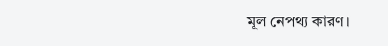মূল নেপথ্য কারণ।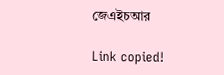জেএইচআর

Link copied!